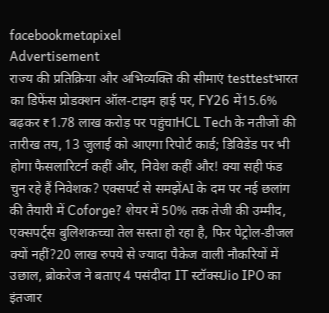facebookmetapixel
Advertisement
राज्य की प्रतिक्रिया और अभिव्यक्ति की सीमाएं testtestभारत का डिफेंस प्रोडक्शन ऑल-टाइम हाई पर, FY26 में15.6% बढ़कर ₹1.78 लाख करोड़ पर पहुंचाHCL Tech के नतीजों की तारीख तय, 13 जुलाई को आएगा रिपोर्ट कार्ड; डिविडेंड पर भी होगा फैसलारिटर्न कहीं और, निवेश कहीं और! क्या सही फंड चुन रहे हैं निवेशक? एक्सपर्ट से समझेंAI के दम पर नई छलांग की तैयारी में Coforge? शेयर में 50% तक तेजी की उम्मीद, एक्सपर्ट्स बुलिशकच्चा तेल सस्ता हो रहा है, फिर पेट्रोल-डीजल क्यों नहीं?20 लाख रुपये से ज्यादा पैकेज वाली नौकरियों में उछाल, ब्रोकरेज ने बताए 4 पसंदीदा IT स्टॉक्सJio IPO का इंतजार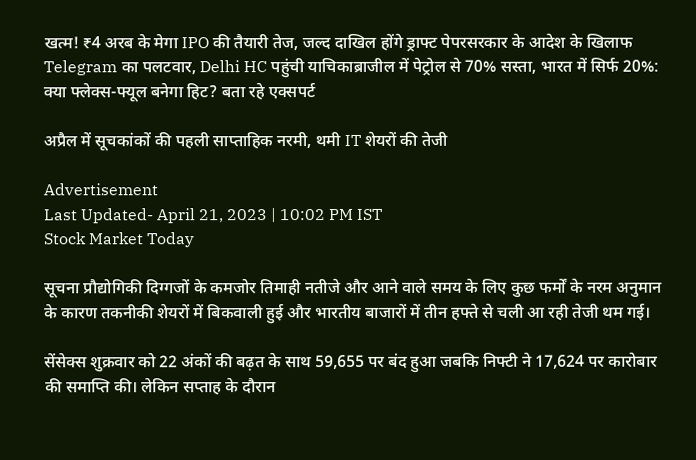खत्म! ₹4 अरब के मेगा IPO की तैयारी तेज, जल्द दाखिल होंगे ड्राफ्ट पेपरसरकार के आदेश के खिलाफ Telegram का पलटवार, Delhi HC पहुंची याचिकाब्राजील में पेट्रोल से 70% सस्ता, भारत में सिर्फ 20%: क्या फ्लेक्स-फ्यूल बनेगा हिट? बता रहे एक्सपर्ट

अप्रैल में सूचकांकों की पहली साप्ताहिक नरमी, थमी IT शेयरों की तेजी

Advertisement
Last Updated- April 21, 2023 | 10:02 PM IST
Stock Market Today

सूचना प्रौद्योगिकी दिग्गजों के कमजोर तिमाही नतीजे और आने वाले समय के लिए कुछ फर्मों के नरम अनुमान के कारण तकनीकी शेयरों में बिकवाली हुई और भारतीय बाजारों में तीन हफ्ते से चली आ रही तेजी थम गई।

सेंसेक्स शुक्रवार को 22 अंकों की बढ़त के साथ 59,655 पर बंद हुआ जबकि निफ्टी ने 17,624 पर कारोबार की समाप्ति की। लेकिन सप्ताह के दौरान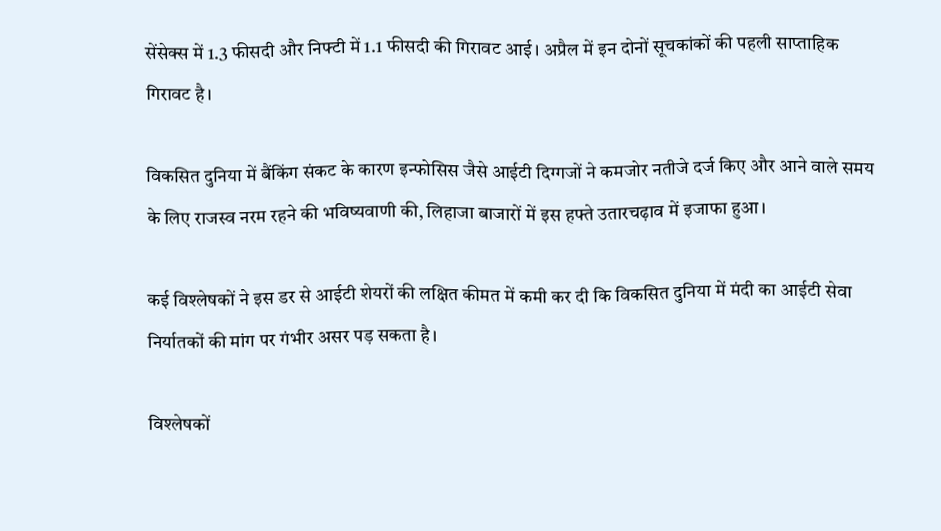सेंसेक्स में 1.3 फीसदी और निफ्टी में 1.1 फीसदी की गिरावट आई। अप्रैल में इन दोनों सूचकांकों की पहली साप्ताहिक गिरावट है।

विकसित दुनिया में बैंकिंग संकट के कारण इन्फोसिस जैसे आईटी दिग्गजों ने कमजोर नतीजे दर्ज किए और आने वाले समय के लिए राजस्व नरम रहने की भविष्यवाणी की, लिहाजा बाजारों में इस हफ्ते उतारचढ़ाव में इजाफा हुआ।

कई विश्लेषकों ने इस डर से आईटी शेयरों की लक्षित कीमत में कमी कर दी कि विकसित दुनिया में मंदी का आईटी सेवा निर्यातकों की मांग पर गंभीर असर पड़ सकता है।

विश्लेषकों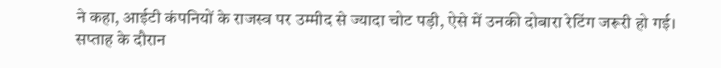ने कहा, आईटी कंपनियों के राजस्व पर उम्मीद से ज्यादा चोट पड़ी, ऐसे में उनकी दोबारा रेटिंग जरूरी हो गई। सप्ताह के दौरान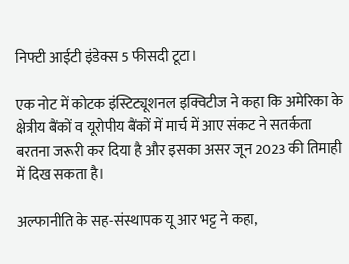निफ्टी आईटी इंडेक्स 5 फीसदी टूटा।

एक नोट में कोटक इंस्टिट्यूशनल इक्विटीज ने कहा कि अमेरिका के क्षेत्रीय बैंकों व यूरोपीय बैंकों में मार्च में आए संकट ने सतर्कता बरतना जरूरी कर दिया है और इसका असर जून 2023 की तिमाही में दिख सकता है।

अल्फानीति के सह-संस्थापक यू आर भट्ट ने कहा,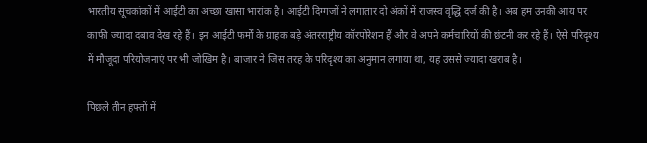भारतीय सूचकांकों में आईटी का अच्छा खासा भारांक है। आईटी दिग्गजों ने लगातार दो अंकों में राजस्व वृद्धि दर्ज की है। अब हम उनकी आय पर काफी ज्यादा दबाव देख रहे हैं। इन आईटी फर्मों के ग्राहक बड़े अंतरराष्ट्रीय कॉरपोरेशन हैं और वे अपने कर्मचारियों की छंटनी कर रहे हैं। ऐसे परिदृश्य में मौजूदा परियोजनाएं पर भी जोखिम है। बाजार ने जिस तरह के परिदृश्य का अनुमान लगाया था, यह उससे ज्यादा खराब है।

पिछले तीन हफ्तों में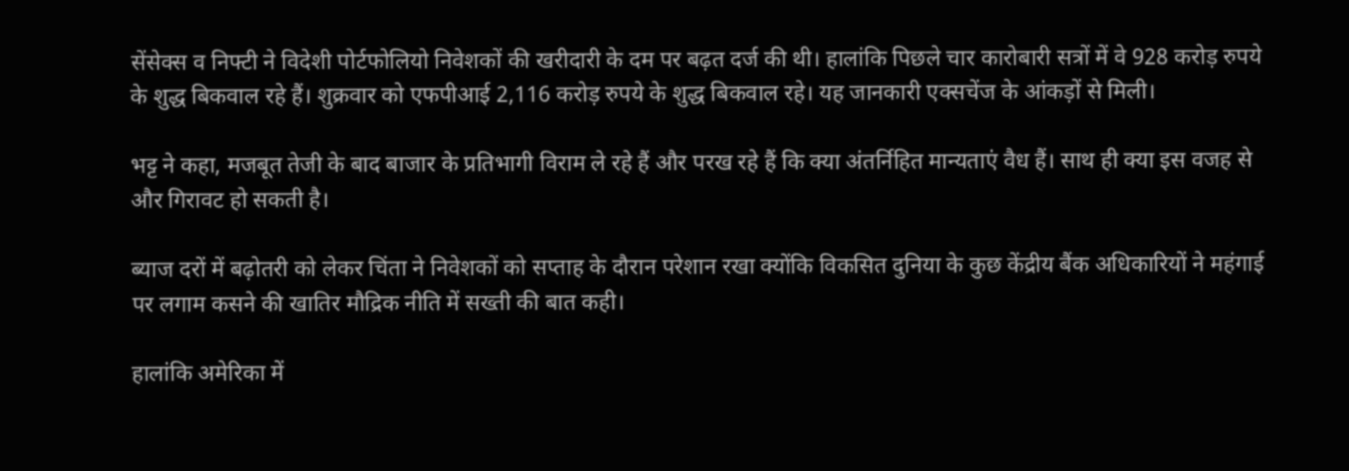सेंसेक्स व निफ्टी ने विदेशी पोर्टफोलियो निवेशकों की खरीदारी के दम पर बढ़त दर्ज की थी। हालांकि पिछले चार कारोबारी सत्रों में वे 928 करोड़ रुपये के शुद्ध‍ बिकवाल रहे हैं। शुक्रवार को एफपीआई 2,116 करोड़ रुपये के शुद्ध‍ बिकवाल रहे। यह जानकारी एक्सचेंज के आंकड़ों से मिली।

भट्ट ने कहा, मजबूत तेजी के बाद बाजार के प्रतिभागी विराम ले रहे हैं और परख रहे हैं कि क्या अंतर्निहित मान्यताएं वैध हैं। साथ ही क्या इस वजह से और गिरावट हो सकती है।

ब्याज दरों में बढ़ोतरी को लेकर चिंता ने निवेशकों को सप्ताह के दौरान परेशान रखा क्योंकि विकसित दुनिया के कुछ केंद्रीय बैंक अधिकारियों ने महंगाई पर लगाम कसने की खातिर मौद्रिक नीति में सख्ती की बात कही।

हालांकि अमेरिका में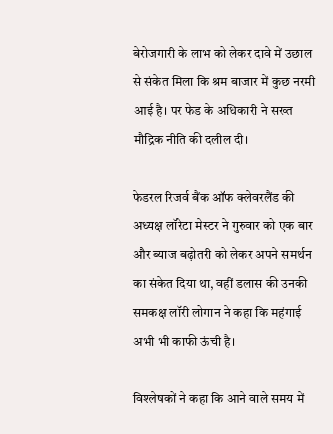बेरोजगारी के लाभ को लेकर दावे में उछाल से संकेत मिला कि श्रम बाजार में कुछ नरमी आई है। पर फेड के अधिकारी ने सख्त मौद्रिक नीति की दलील दी।

फेडरल रिजर्व बैंक ऑफ क्लेवरलैंड की अध्यक्ष लॉरेटा मेस्टर ने गुरुवार को एक बार और ब्याज बढ़ोतरी को लेकर अपने समर्थन का संकेत दिया था, वहीं डलास की उनकी समकक्ष लॉरी लोगान ने कहा कि महंगाई अभी भी काफी ऊंची है।

विश्लेषकों ने कहा कि आने वाले समय में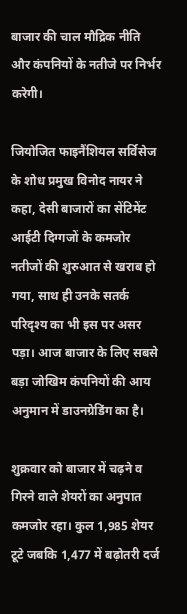बाजार की चाल मौद्रिक नीति और कंपनियों के नतीजे पर निर्भर करेगी।

जियोजित फाइनैंशियल सर्विसेज के शोध प्रमुख विनोद नायर ने कहा, देसी बाजारों का सेंटिमेंट आईटी दिग्गजों के कमजोर नतीजों की शुरुआत से खराब हो गया, साथ ही उनके सतर्क परिदृश्य का भी इस पर असर पड़ा। आज बाजार के लिए सबसे बड़ा जोखिम कंपनियों की आय अनुमान में डाउनग्रेडिंग का है।

शुक्रवार को बाजार में चढ़ने व गिरने वाले शेयरों का अनुपात कमजोर रहा। कुल 1,985 शेयर टूटे जबकि 1,477 में बढ़ोतरी दर्ज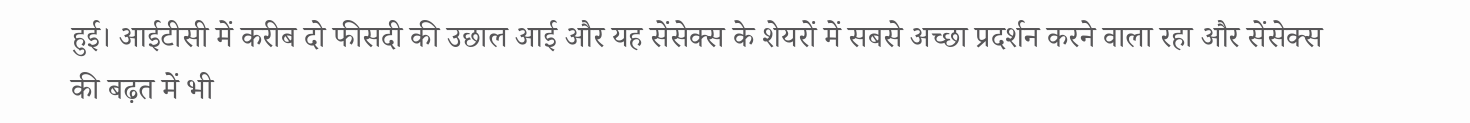हुई। आईटीसी में करीब दो फीसदी की उछाल आई और यह सेंसेक्स के शेयरों में सबसे अच्छा प्रदर्शन करने वाला रहा और सेंसेक्स की बढ़त में भी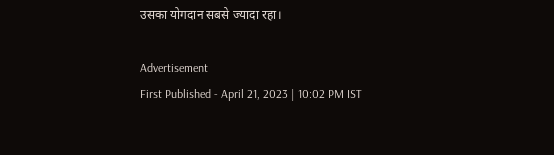उसका योगदान सबसे ज्यादा रहा।

Advertisement
First Published - April 21, 2023 | 10:02 PM IST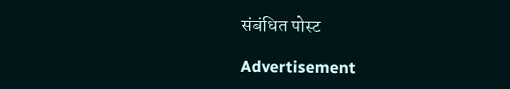संबंधित पोस्ट

Advertisement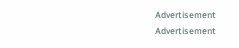Advertisement
Advertisement